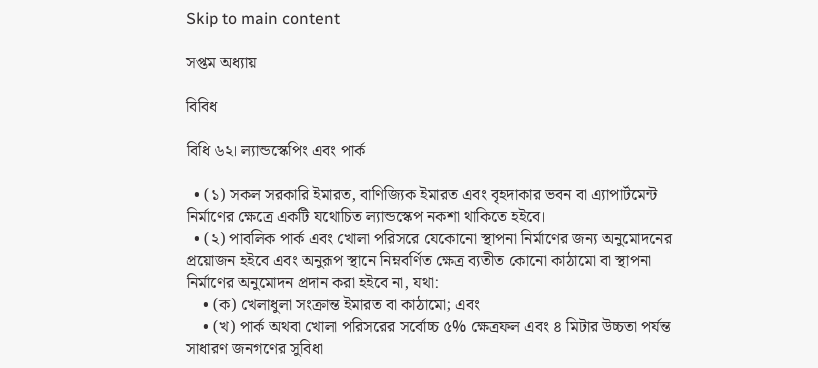Skip to main content

সপ্তম অধ্যায়

বিবিধ

বিধি ৬২। ল্যান্ডস্কেপিং এবং পার্ক

  • (১) সকল সরকারি ইমারত, বাণিজ্যিক ইমারত এবং বৃহদাকার ভবন বা এ্যাপার্টমেন্ট নির্মাণের ক্ষেত্রে একটি যথোচিত ল্যান্ডস্কেপ নকশা থাকিতে হইবে।
  • (২) পাবলিক পার্ক এবং খোলা পরিসরে যেকোনো স্থাপনা নির্মাণের জন্য অনুমোদনের প্রয়োজন হইবে এবং অনুরূপ স্থানে নিম্নবর্ণিত ক্ষেত্র ব্যতীত কোনো কাঠামো বা স্থাপনা নির্মাণের অনুমোদন প্রদান করা হইবে না, যথা:
    • (ক) খেলাধুলা সংক্রান্ত ইমারত বা কাঠামো; এবং
    • (খ) পার্ক অথবা খোলা পরিসরের সর্বোচ্চ ৫% ক্ষেত্রফল এবং ৪ মিটার উচ্চতা পর্যন্ত সাধারণ জনগণের সুবিধা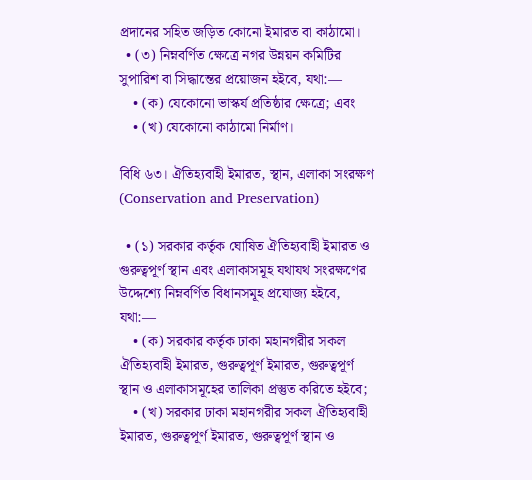প্রদানের সহিত জড়িত কোনো ইমারত বা কাঠামো।
  • (৩) নিম্নবর্ণিত ক্ষেত্রে নগর উন্নয়ন কমিটির সুপারিশ বা সিদ্ধান্তের প্রয়োজন হইবে, যথা:—
    • (ক) যেকোনো ভাস্কর্য প্রতিষ্ঠার ক্ষেত্রে; এবং
    • (খ) যেকোনো কাঠামো নির্মাণ।

বিধি ৬৩। ঐতিহ্যবাহী ইমারত, স্থান, এলাকা সংরক্ষণ (Conservation and Preservation)

  • (১) সরকার কর্তৃক ঘোষিত ঐতিহ্যবাহী ইমারত ও গুরুত্বপূর্ণ স্থান এবং এলাকাসমূহ যথাযথ সংরক্ষণের উদ্দেশ্যে নিম্নবর্ণিত বিধানসমূহ প্রযোজ্য হইবে, যথা:—
    • (ক) সরকার কর্তৃক ঢাকা মহানগরীর সকল ঐতিহ্যবাহী ইমারত, গুরুত্বপূর্ণ ইমারত, গুরুত্বপূর্ণ স্থান ও এলাকাসমূহের তালিকা প্রস্তুত করিতে হইবে;
    • (খ) সরকার ঢাকা মহানগরীর সকল ঐতিহ্যবাহী ইমারত, গুরুত্বপূর্ণ ইমারত, গুরুত্বপূর্ণ স্থান ও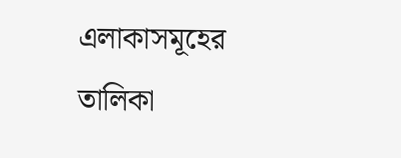এলাকাসমূহের তালিকা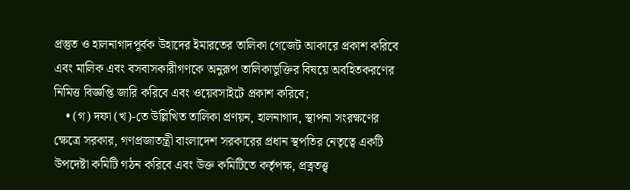প্রস্তুত ও হালনাগাদপূর্বক উহাদের ইমারতের তালিকা গেজেট আকারে প্রকাশ করিবে এবং মালিক এবং বসবাসকারীগণকে অনুরূপ তালিকাভুক্তির বিষয়ে অবহিতকরণের নিমিত্ত বিজ্ঞপ্তি জারি করিবে এবং ওয়েবসাইটে প্রকাশ করিবে;
    • (গ) দফা (খ)-তে উল্লিখিত তালিকা প্রণয়ন, হালনাগাদ, স্থাপনা সংরক্ষণের ক্ষেত্রে সরকার, গণপ্রজাতন্ত্রী বাংলাদেশ সরকারের প্রধান স্থপতির নেতৃত্বে একটি উপদেষ্টা কমিটি গঠন করিবে এবং উক্ত কমিটিতে কর্তৃপক্ষ, প্রত্নতত্ত্ব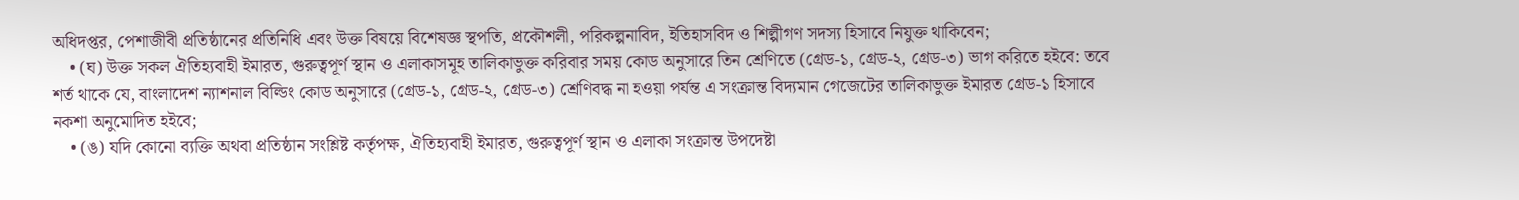অধিদপ্তর, পেশাজীবী প্রতিষ্ঠানের প্রতিনিধি এবং উক্ত বিষয়ে বিশেষজ্ঞ স্থপতি, প্রকৌশলী, পরিকল্পনাবিদ, ইতিহাসবিদ ও শিল্পীগণ সদস্য হিসাবে নিযুক্ত থাকিবেন;
    • (ঘ) উক্ত সকল ঐতিহ্যবাহী ইমারত, গুরুত্বপূর্ণ স্থান ও এলাকাসমূহ তালিকাভুক্ত করিবার সময় কোড অনুসারে তিন শ্রেণিতে (গ্রেড-১, গ্রেড-২, গ্রেড-৩) ভাগ করিতে হইবে: তবে শর্ত থাকে যে, বাংলাদেশ ন্যাশনাল বিল্ডিং কোড অনুসারে (গ্রেড-১, গ্রেড-২, গ্রেড-৩) শ্রেণিবদ্ধ না হওয়া পর্যন্ত এ সংক্রান্ত বিদ্যমান গেজেটের তালিকাভুক্ত ইমারত গ্রেড-১ হিসাবে নকশা অনুমোদিত হইবে;
    • (ঙ) যদি কোনো ব্যক্তি অথবা প্রতিষ্ঠান সংশ্লিষ্ট কর্তৃপক্ষ, ঐতিহ্যবাহী ইমারত, গুরুত্বপূর্ণ স্থান ও এলাকা সংক্রান্ত উপদেষ্টা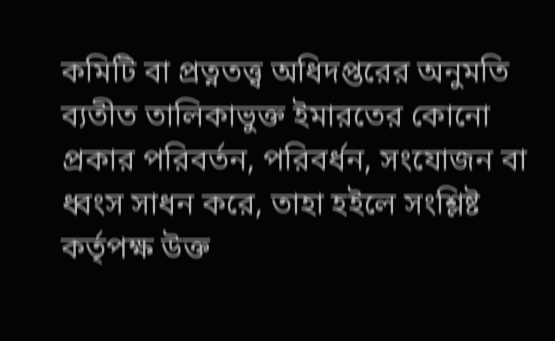কমিটি বা প্রত্নতত্ত্ব অধিদপ্তরের অনুমতি ব্যতীত তালিকাভুক্ত ইমারতের কোনো প্রকার পরিবর্তন, পরিবর্ধন, সংযোজন বা ধ্বংস সাধন করে, তাহা হইলে সংশ্লিষ্ট কর্তৃপক্ষ উক্ত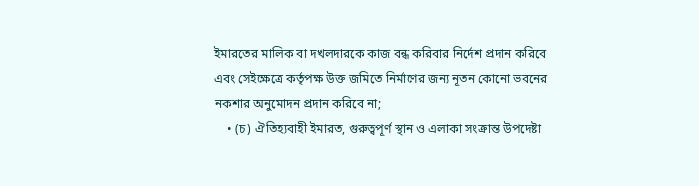ইমারতের মালিক বা দখলদারকে কাজ বন্ধ করিবার নির্দেশ প্রদান করিবে এবং সেইক্ষেত্রে কর্তৃপক্ষ উক্ত জমিতে নির্মাণের জন্য নূতন কোনো ভবনের নকশার অনুমোদন প্রদান করিবে না;
    • (চ) ঐতিহ্যবাহী ইমারত, গুরুত্বপূর্ণ স্থান ও এলাকা সংক্রান্ত উপদেষ্টা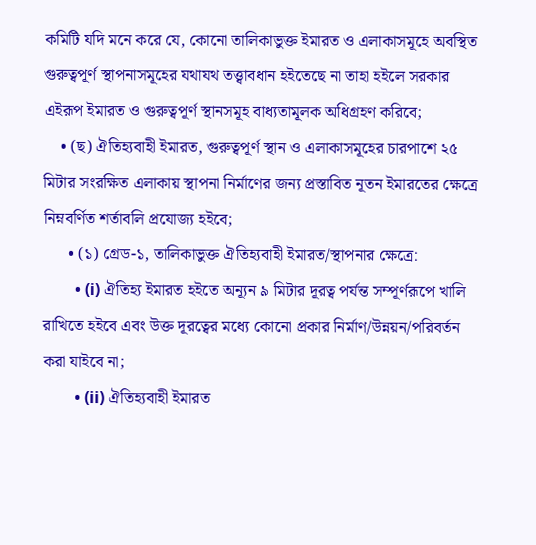কমিটি যদি মনে করে যে, কোনো তালিকাভুক্ত ইমারত ও এলাকাসমূহে অবস্থিত গুরুত্বপূর্ণ স্থাপনাসমূহের যথাযথ তত্ত্বাবধান হইতেছে না তাহা হইলে সরকার এইরূপ ইমারত ও গুরুত্বপূর্ণ স্থানসমূহ বাধ্যতামূলক অধিগ্রহণ করিবে;
    • (ছ) ঐতিহ্যবাহী ইমারত, গুরুত্বপূর্ণ স্থান ও এলাকাসমূহের চারপাশে ২৫ মিটার সংরক্ষিত এলাকায় স্থাপনা নির্মাণের জন্য প্রস্তাবিত নূতন ইমারতের ক্ষেত্রে নিম্নবর্ণিত শর্তাবলি প্রযোজ্য হইবে;
      • (১) গ্রেড-১, তালিকাভুক্ত ঐতিহ্যবাহী ইমারত/স্থাপনার ক্ষেত্রে:
        • (i) ঐতিহ্য ইমারত হইতে অন্যূন ৯ মিটার দূরত্ব পর্যন্ত সম্পূর্ণরূপে খালি রাখিতে হইবে এবং উক্ত দূরত্বের মধ্যে কোনো প্রকার নির্মাণ/উন্নয়ন/পরিবর্তন করা যাইবে না;
        • (ii) ঐতিহ্যবাহী ইমারত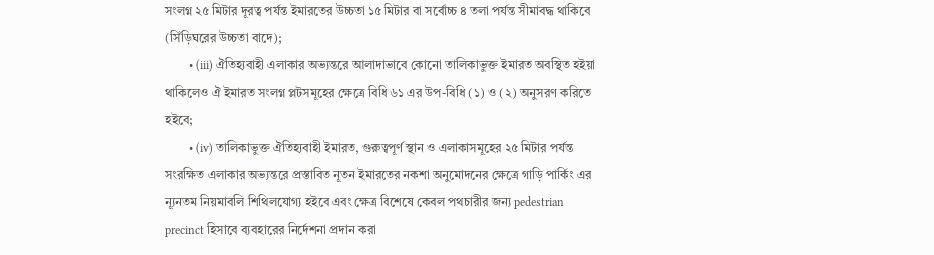সংলগ্ন ২৫ মিটার দূরত্ব পর্যন্ত ইমারতের উচ্চতা ১৫ মিটার বা সর্বোচ্চ ৪ তলা পর্যন্ত সীমাবদ্ধ থাকিবে (সিঁড়িঘরের উচ্চতা বাদে);
        • (iii) ঐতিহ্যবাহী এলাকার অভ্যন্তরে আলাদাভাবে কোনো তালিকাভুক্ত ইমারত অবস্থিত হইয়া থাকিলেও ঐ ইমারত সংলগ্ন প্লটসমূহের ক্ষেত্রে বিধি ৬১ এর উপ-বিধি (১) ও (২) অনুসরণ করিতে হইবে;
        • (iv) তালিকাভুক্ত ঐতিহ্যবাহী ইমারত, গুরুত্বপূর্ণ স্থান ও এলাকাসমূহের ২৫ মিটার পর্যন্ত সংরক্ষিত এলাকার অভ্যন্তরে প্রস্তাবিত নূতন ইমারতের নকশা অনুমোদনের ক্ষেত্রে গাড়ি পার্কিং এর ন্যূনতম নিয়মাবলি শিথিলযোগ্য হইবে এবং ক্ষেত্র বিশেষে কেবল পথচারীর জন্য pedestrian precinct হিসাবে ব্যবহারের নির্দেশনা প্রদান করা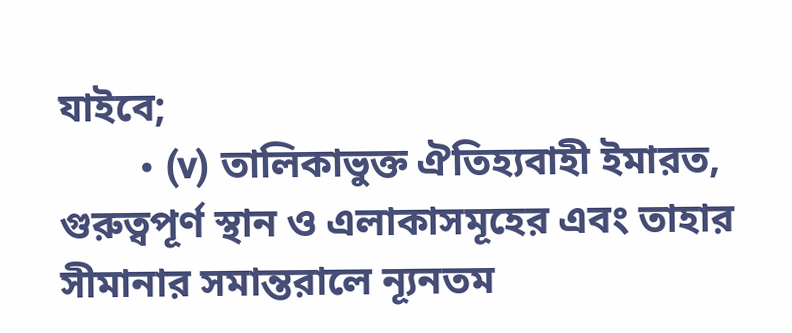যাইবে;
        • (v) তালিকাভুক্ত ঐতিহ্যবাহী ইমারত, গুরুত্বপূর্ণ স্থান ও এলাকাসমূহের এবং তাহার সীমানার সমান্তরালে ন্যূনতম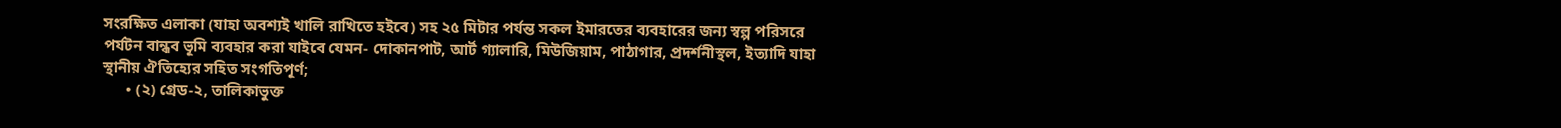সংরক্ষিত এলাকা (যাহা অবশ্যই খালি রাখিতে হইবে) সহ ২৫ মিটার পর্যন্ত সকল ইমারতের ব্যবহারের জন্য স্বল্প পরিসরে পর্যটন বান্ধব ভূমি ব্যবহার করা যাইবে যেমন- দোকানপাট, আর্ট গ্যালারি, মিউজিয়াম, পাঠাগার, প্রদর্শনীস্থল, ইত্যাদি যাহা স্থানীয় ঐতিহ্যের সহিত সংগতিপূর্ণ;
      • (২) গ্রেড-২, তালিকাভুক্ত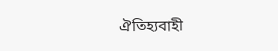ঐতিহ্যবাহী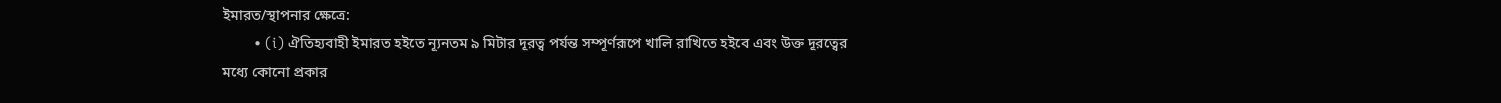ইমারত/স্থাপনার ক্ষেত্রে:
        • (i) ঐতিহ্যবাহী ইমারত হইতে ন্যূনতম ৯ মিটার দূরত্ব পর্যন্ত সম্পূর্ণরূপে খালি রাখিতে হইবে এবং উক্ত দূরত্বের মধ্যে কোনো প্রকার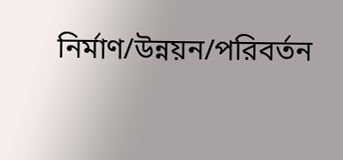নির্মাণ/উন্নয়ন/পরিবর্তন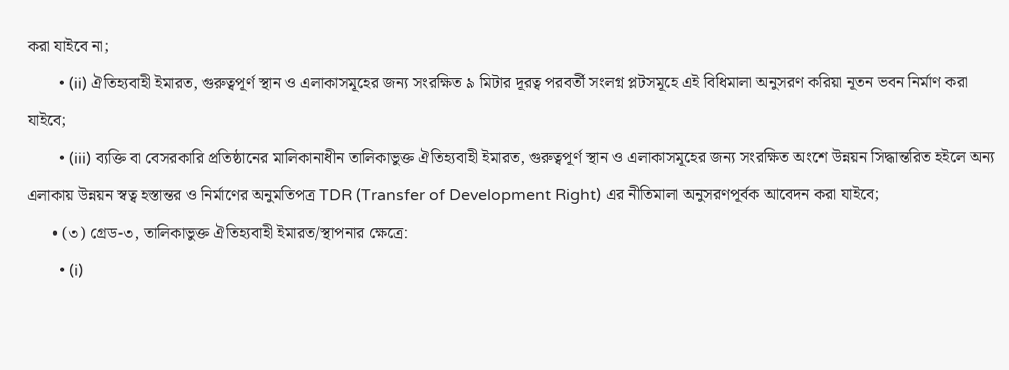করা যাইবে না;
        • (ii) ঐতিহ্যবাহী ইমারত, গুরুত্বপূর্ণ স্থান ও এলাকাসমূহের জন্য সংরক্ষিত ৯ মিটার দূরত্ব পরবর্তী সংলগ্ন প্লটসমূহে এই বিধিমালা অনুসরণ করিয়া নূতন ভবন নির্মাণ করা যাইবে;
        • (iii) ব্যক্তি বা বেসরকারি প্রতিষ্ঠানের মালিকানাধীন তালিকাভুক্ত ঐতিহ্যবাহী ইমারত, গুরুত্বপূর্ণ স্থান ও এলাকাসমূহের জন্য সংরক্ষিত অংশে উন্নয়ন সিদ্ধান্তরিত হইলে অন্য এলাকায় উন্নয়ন স্বত্ব হস্তান্তর ও নির্মাণের অনুমতিপত্র TDR (Transfer of Development Right) এর নীতিমালা অনুসরণপূর্বক আবেদন করা যাইবে;
      • (৩) গ্রেড-৩, তালিকাভুক্ত ঐতিহ্যবাহী ইমারত/স্থাপনার ক্ষেত্রে:
        • (i)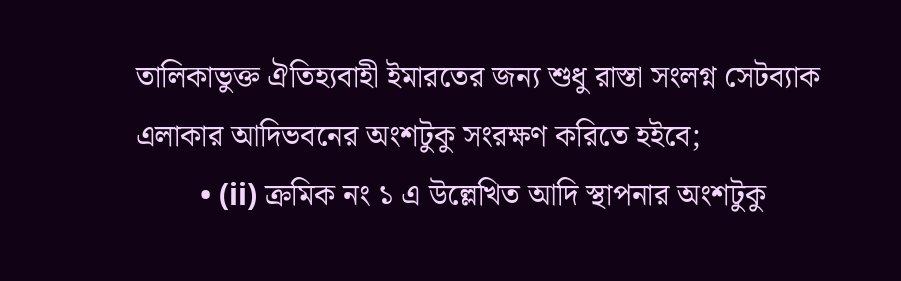তালিকাভুক্ত ঐতিহ্যবাহী ইমারতের জন্য শুধু রাস্তা সংলগ্ন সেটব্যাক এলাকার আদিভবনের অংশটুকু সংরক্ষণ করিতে হইবে;
        • (ii) ক্রমিক নং ১ এ উল্লেখিত আদি স্থাপনার অংশটুকু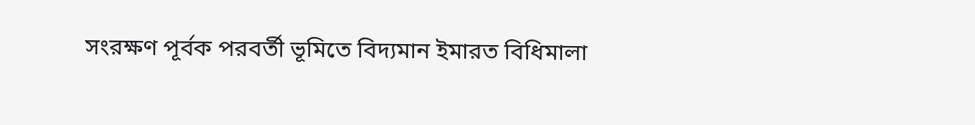সংরক্ষণ পূর্বক পরবর্তী ভূমিতে বিদ্যমান ইমারত বিধিমালা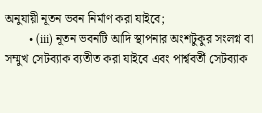অনুযায়ী নূতন ভবন নির্মাণ করা যাইবে;
        • (iii) নূতন ভবনটি আদি স্থাপনার অংশটুকুর সংলগ্ন বা সম্মুখ সেটব্যাক ব্যতীত করা যাইবে এবং পার্শ্ববর্তী সেটব্যাক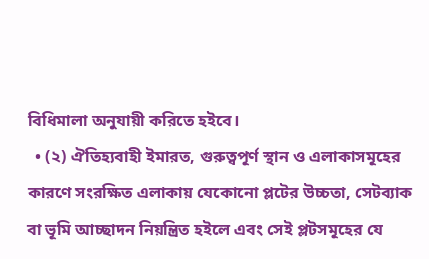বিধিমালা অনুযায়ী করিতে হইবে।
  • (২) ঐতিহ্যবাহী ইমারত, গুরুত্বপূর্ণ স্থান ও এলাকাসমূহের কারণে সংরক্ষিত এলাকায় যেকোনো প্লটের উচ্চতা, সেটব্যাক বা ভূমি আচ্ছাদন নিয়ন্ত্রিত হইলে এবং সেই প্লটসমূহের যে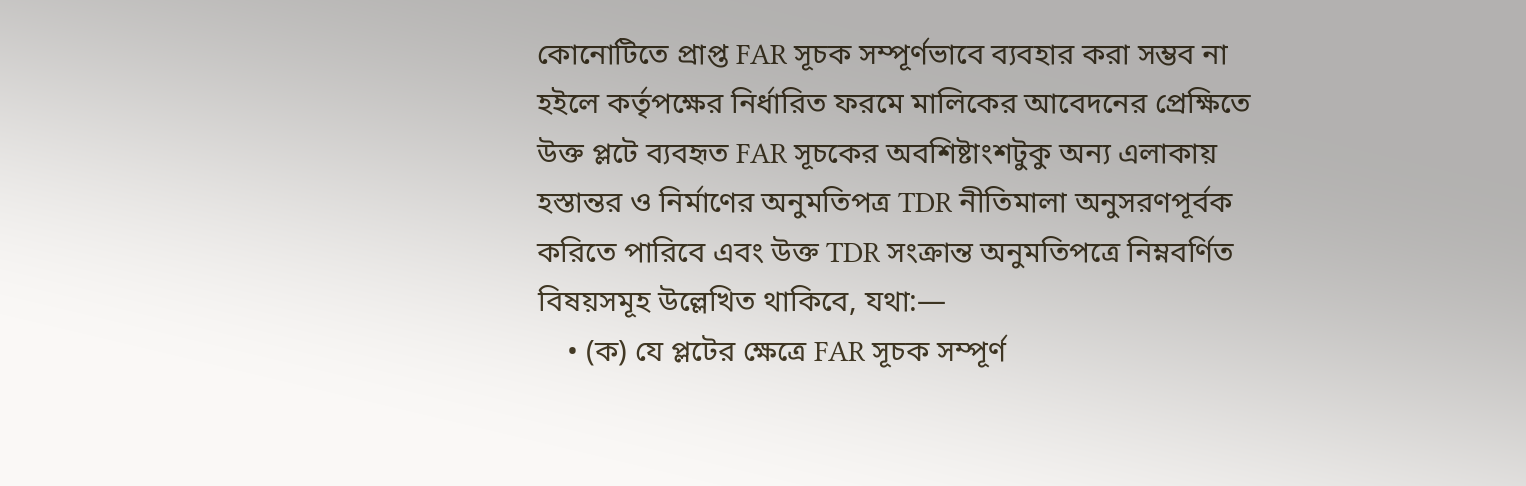কোনোটিতে প্রাপ্ত FAR সূচক সম্পূর্ণভাবে ব্যবহার করা সম্ভব না হইলে কর্তৃপক্ষের নির্ধারিত ফরমে মালিকের আবেদনের প্রেক্ষিতে উক্ত প্লটে ব্যবহৃত FAR সূচকের অবশিষ্টাংশটুকু অন্য এলাকায় হস্তান্তর ও নির্মাণের অনুমতিপত্র TDR নীতিমালা অনুসরণপূর্বক করিতে পারিবে এবং উক্ত TDR সংক্রান্ত অনুমতিপত্রে নিম্নবর্ণিত বিষয়সমূহ উল্লেখিত থাকিবে, যথা:—
    • (ক) যে প্লটের ক্ষেত্রে FAR সূচক সম্পূর্ণ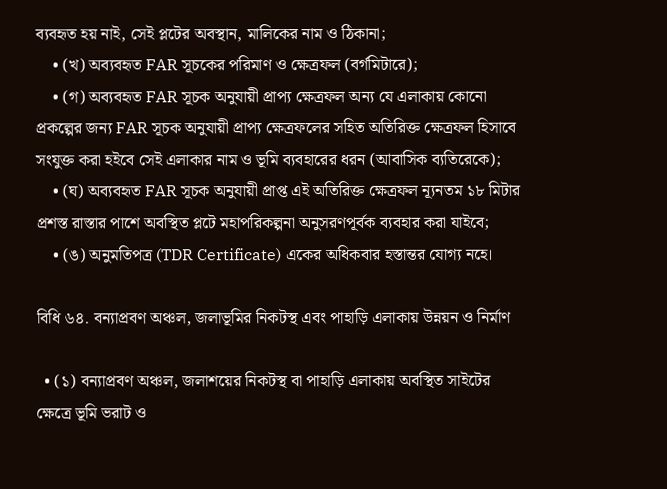ব্যবহৃত হয় নাই, সেই প্লটের অবস্থান, মালিকের নাম ও ঠিকানা;
    • (খ) অব্যবহৃত FAR সূচকের পরিমাণ ও ক্ষেত্রফল (বর্গমিটারে);
    • (গ) অব্যবহৃত FAR সূচক অনুযায়ী প্রাপ্য ক্ষেত্রফল অন্য যে এলাকায় কোনো প্রকল্পের জন্য FAR সূচক অনুযায়ী প্রাপ্য ক্ষেত্রফলের সহিত অতিরিক্ত ক্ষেত্রফল হিসাবে সংযুক্ত করা হইবে সেই এলাকার নাম ও ভূমি ব্যবহারের ধরন (আবাসিক ব্যতিরেকে);
    • (ঘ) অব্যবহৃত FAR সূচক অনুযায়ী প্রাপ্ত এই অতিরিক্ত ক্ষেত্রফল ন্যূনতম ১৮ মিটার প্রশস্ত রাস্তার পাশে অবস্থিত প্লটে মহাপরিকল্পনা অনুসরণপূর্বক ব্যবহার করা যাইবে;
    • (ঙ) অনুমতিপত্র (TDR Certificate) একের অধিকবার হস্তান্তর যোগ্য নহে।

বিধি ৬৪. বন্যাপ্রবণ অঞ্চল, জলাভূমির নিকটস্থ এবং পাহাড়ি এলাকায় উন্নয়ন ও নির্মাণ

  • (১) বন্যাপ্রবণ অঞ্চল, জলাশয়ের নিকটস্থ বা পাহাড়ি এলাকায় অবস্থিত সাইটের ক্ষেত্রে ভূমি ভরাট ও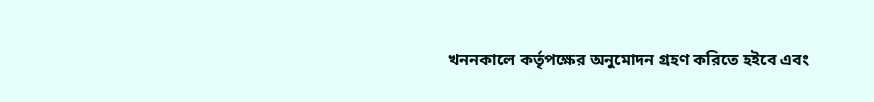খননকালে কর্তৃপক্ষের অনুমোদন গ্রহণ করিতে হইবে এবং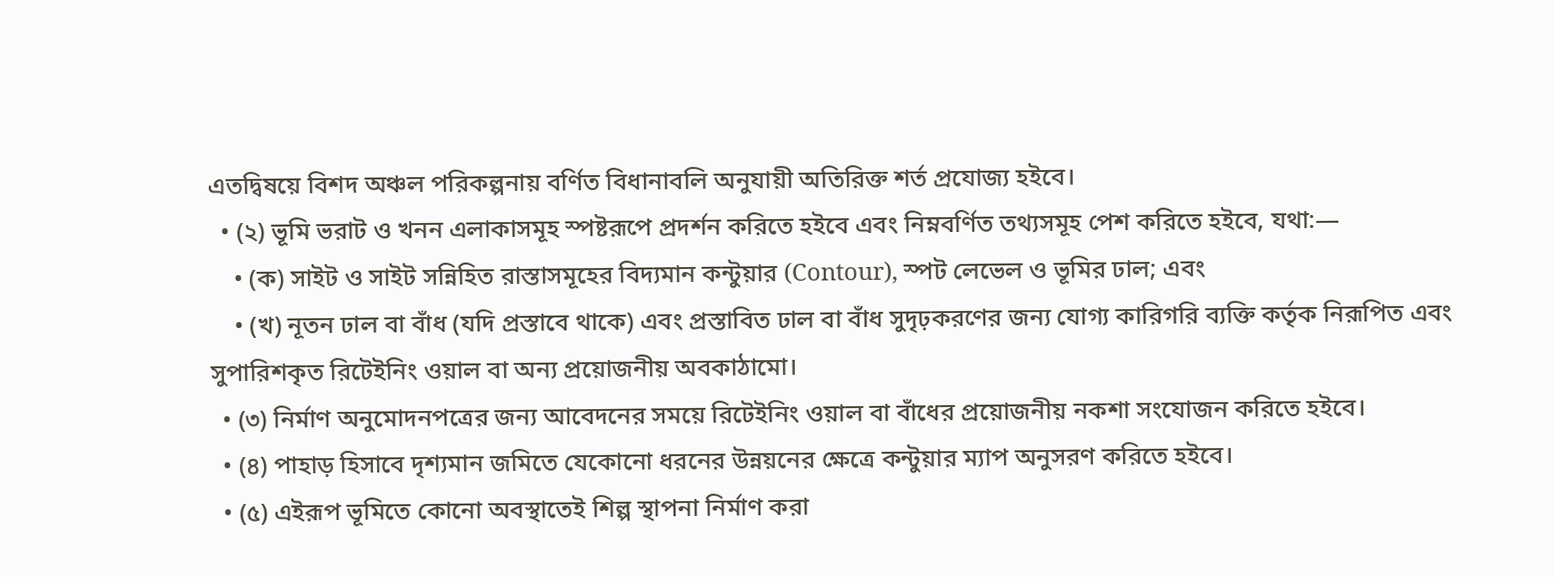এতদ্বিষয়ে বিশদ অঞ্চল পরিকল্পনায় বর্ণিত বিধানাবলি অনুযায়ী অতিরিক্ত শর্ত প্রযোজ্য হইবে।
  • (২) ভূমি ভরাট ও খনন এলাকাসমূহ স্পষ্টরূপে প্রদর্শন করিতে হইবে এবং নিম্নবর্ণিত তথ্যসমূহ পেশ করিতে হইবে, যথা:—
    • (ক) সাইট ও সাইট সন্নিহিত রাস্তাসমূহের বিদ্যমান কন্টুয়ার (Contour), স্পট লেভেল ও ভূমির ঢাল; এবং
    • (খ) নূতন ঢাল বা বাঁধ (যদি প্রস্তাবে থাকে) এবং প্রস্তাবিত ঢাল বা বাঁধ সুদৃঢ়করণের জন্য যোগ্য কারিগরি ব্যক্তি কর্তৃক নিরূপিত এবং সুপারিশকৃত রিটেইনিং ওয়াল বা অন্য প্রয়োজনীয় অবকাঠামো।
  • (৩) নির্মাণ অনুমোদনপত্রের জন্য আবেদনের সময়ে রিটেইনিং ওয়াল বা বাঁধের প্রয়োজনীয় নকশা সংযোজন করিতে হইবে।
  • (৪) পাহাড় হিসাবে দৃশ্যমান জমিতে যেকোনো ধরনের উন্নয়নের ক্ষেত্রে কন্টুয়ার ম্যাপ অনুসরণ করিতে হইবে।
  • (৫) এইরূপ ভূমিতে কোনো অবস্থাতেই শিল্প স্থাপনা নির্মাণ করা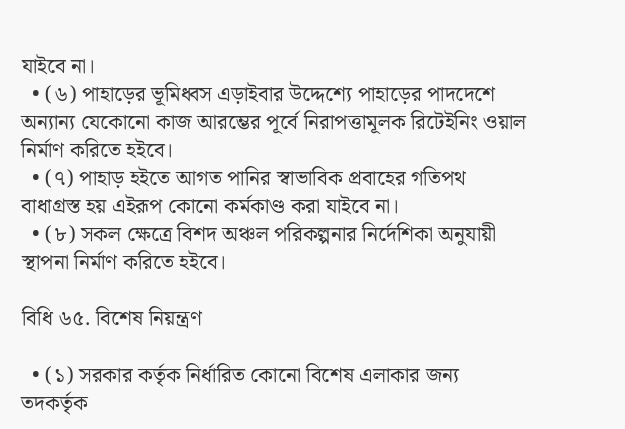যাইবে না।
  • (৬) পাহাড়ের ভূমিধ্বস এড়াইবার উদ্দেশ্যে পাহাড়ের পাদদেশে অন্যান্য যেকোনো কাজ আরম্ভের পূর্বে নিরাপত্তামূলক রিটেইনিং ওয়াল নির্মাণ করিতে হইবে।
  • (৭) পাহাড় হইতে আগত পানির স্বাভাবিক প্রবাহের গতিপথ বাধাগ্রস্ত হয় এইরূপ কোনো কর্মকাণ্ড করা যাইবে না।
  • (৮) সকল ক্ষেত্রে বিশদ অঞ্চল পরিকল্পনার নির্দেশিকা অনুযায়ী স্থাপনা নির্মাণ করিতে হইবে।

বিধি ৬৫. বিশেষ নিয়ন্ত্রণ

  • (১) সরকার কর্তৃক নির্ধারিত কোনো বিশেষ এলাকার জন্য তদকর্তৃক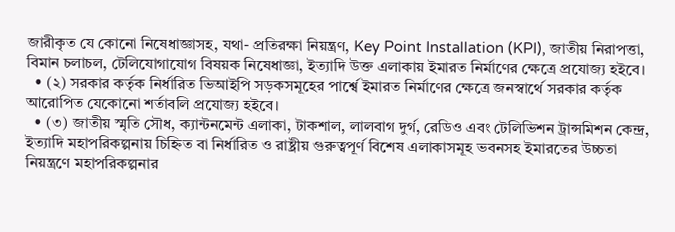জারীকৃত যে কোনো নিষেধাজ্ঞাসহ, যথা- প্রতিরক্ষা নিয়ন্ত্রণ, Key Point Installation (KPI), জাতীয় নিরাপত্তা, বিমান চলাচল, টেলিযোগাযোগ বিষয়ক নিষেধাজ্ঞা, ইত্যাদি উক্ত এলাকায় ইমারত নির্মাণের ক্ষেত্রে প্রযোজ্য হইবে।
  • (২) সরকার কর্তৃক নির্ধারিত ভিআইপি সড়কসমূহের পার্শ্বে ইমারত নির্মাণের ক্ষেত্রে জনস্বার্থে সরকার কর্তৃক আরোপিত যেকোনো শর্তাবলি প্রযোজ্য হইবে।
  • (৩) জাতীয় স্মৃতি সৌধ, ক্যান্টনমেন্ট এলাকা, টাকশাল, লালবাগ দুর্গ, রেডিও এবং টেলিভিশন ট্রান্সমিশন কেন্দ্র, ইত্যাদি মহাপরিকল্পনায় চিহ্নিত বা নির্ধারিত ও রাষ্ট্রীয় গুরুত্বপূর্ণ বিশেষ এলাকাসমূহ ভবনসহ ইমারতের উচ্চতা নিয়ন্ত্রণে মহাপরিকল্পনার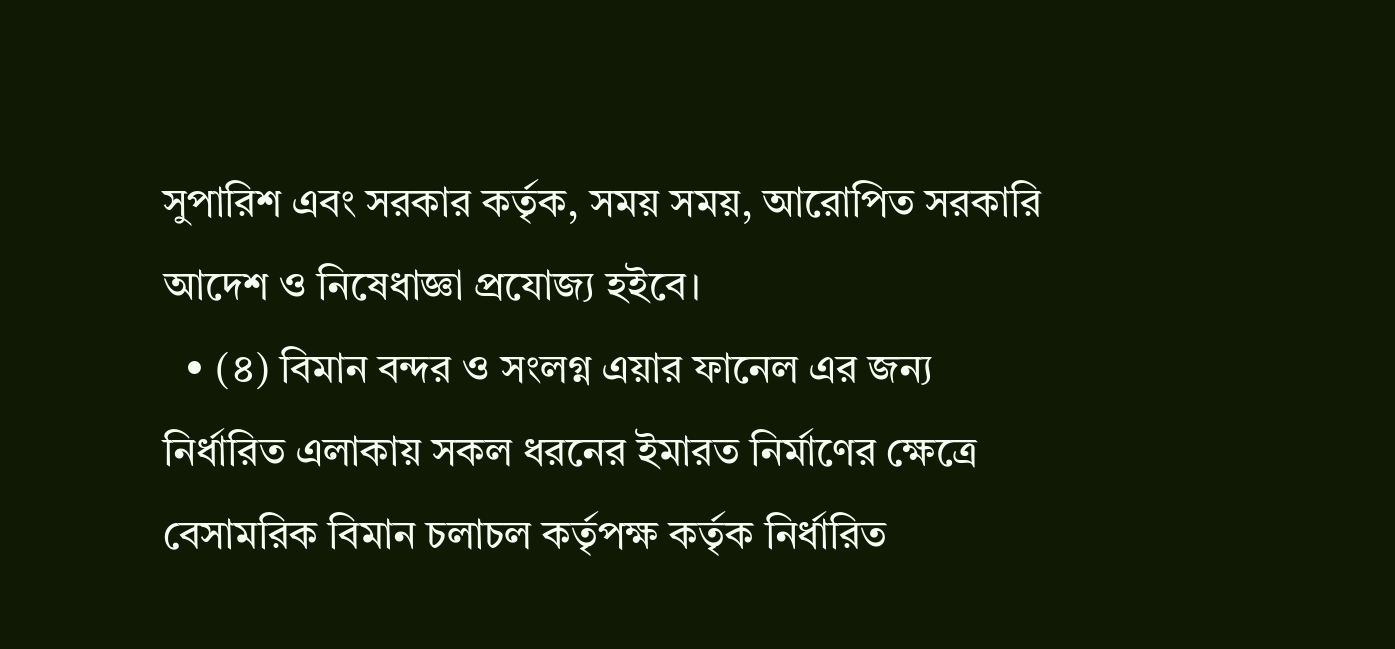সুপারিশ এবং সরকার কর্তৃক, সময় সময়, আরোপিত সরকারি আদেশ ও নিষেধাজ্ঞা প্রযোজ্য হইবে।
  • (৪) বিমান বন্দর ও সংলগ্ন এয়ার ফানেল এর জন্য নির্ধারিত এলাকায় সকল ধরনের ইমারত নির্মাণের ক্ষেত্রে বেসামরিক বিমান চলাচল কর্তৃপক্ষ কর্তৃক নির্ধারিত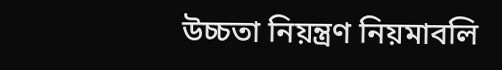উচ্চতা নিয়ন্ত্রণ নিয়মাবলি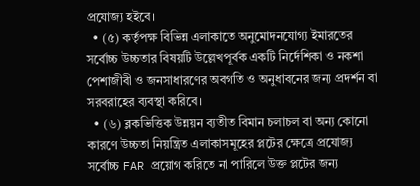প্রযোজ্য হইবে।
  • (৫) কর্তৃপক্ষ বিভিন্ন এলাকাতে অনুমোদনযোগ্য ইমারতের সর্বোচ্চ উচ্চতার বিষয়টি উল্লেখপূর্বক একটি নির্দেশিকা ও নকশা পেশাজীবী ও জনসাধারণের অবগতি ও অনুধাবনের জন্য প্রদর্শন বা সরবরাহের ব্যবস্থা করিবে।
  • (৬) ব্লকভিত্তিক উন্নয়ন ব্যতীত বিমান চলাচল বা অন্য কোনো কারণে উচ্চতা নিয়ন্ত্রিত এলাকাসমূহের প্লটের ক্ষেত্রে প্রযোজ্য সর্বোচ্চ FAR প্রয়োগ করিতে না পারিলে উক্ত প্লটের জন্য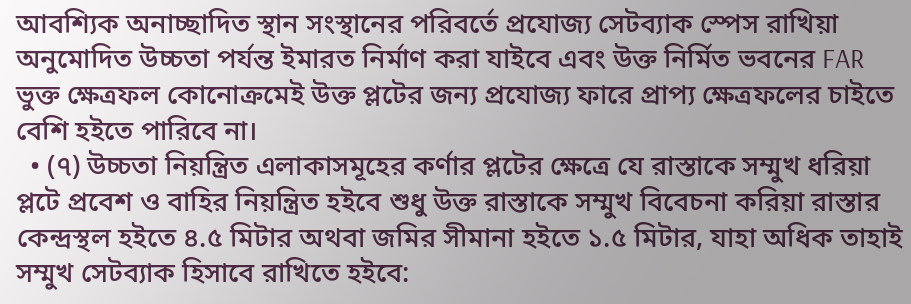আবশ্যিক অনাচ্ছাদিত স্থান সংস্থানের পরিবর্তে প্রযোজ্য সেটব্যাক স্পেস রাখিয়া অনুমোদিত উচ্চতা পর্যন্ত ইমারত নির্মাণ করা যাইবে এবং উক্ত নির্মিত ভবনের FAR ভুক্ত ক্ষেত্রফল কোনোক্রমেই উক্ত প্লটের জন্য প্রযোজ্য ফারে প্রাপ্য ক্ষেত্রফলের চাইতে বেশি হইতে পারিবে না।
  • (৭) উচ্চতা নিয়ন্ত্রিত এলাকাসমূহের কর্ণার প্লটের ক্ষেত্রে যে রাস্তাকে সম্মুখ ধরিয়া প্লটে প্রবেশ ও বাহির নিয়ন্ত্রিত হইবে শুধু উক্ত রাস্তাকে সম্মুখ বিবেচনা করিয়া রাস্তার কেন্দ্রস্থল হইতে ৪.৫ মিটার অথবা জমির সীমানা হইতে ১.৫ মিটার, যাহা অধিক তাহাই সম্মুখ সেটব্যাক হিসাবে রাখিতে হইবে: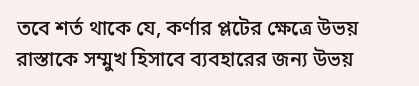তবে শর্ত থাকে যে, কর্ণার প্লটের ক্ষেত্রে উভয় রাস্তাকে সম্মুখ হিসাবে ব্যবহারের জন্য উভয়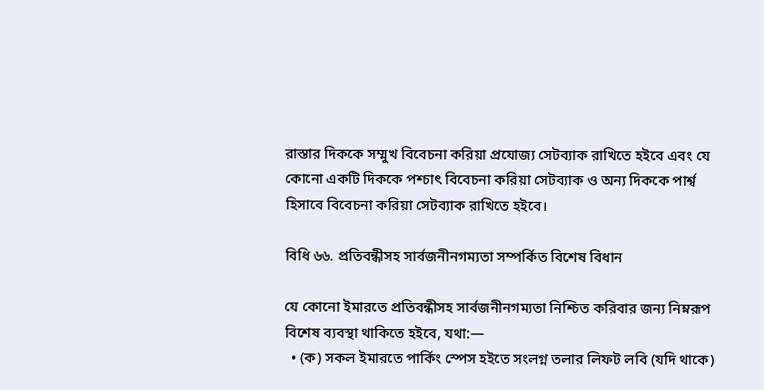রাস্তার দিককে সম্মুখ বিবেচনা করিয়া প্রযোজ্য সেটব্যাক রাখিতে হইবে এবং যে কোনো একটি দিককে পশ্চাৎ বিবেচনা করিয়া সেটব্যাক ও অন্য দিককে পার্শ্ব হিসাবে বিবেচনা করিয়া সেটব্যাক রাখিতে হইবে।

বিধি ৬৬. প্রতিবন্ধীসহ সার্বজনীনগম্যতা সম্পর্কিত বিশেষ বিধান

যে কোনো ইমারতে প্রতিবন্ধীসহ সার্বজনীনগম্যতা নিশ্চিত করিবার জন্য নিম্নরূপ বিশেষ ব্যবস্থা থাকিতে হইবে, যথা:—
  • (ক) সকল ইমারতে পার্কিং স্পেস হইতে সংলগ্ন তলার লিফট লবি (যদি থাকে)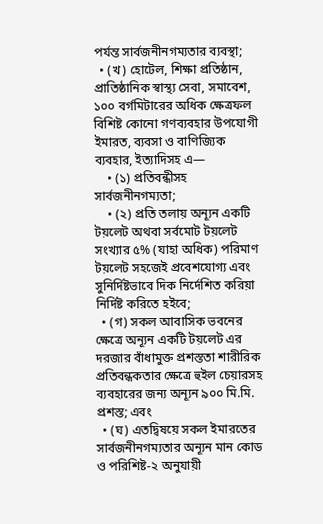পর্যন্ত সার্বজনীনগম্যতার ব্যবস্থা;
  • (খ) হোটেল, শিক্ষা প্রতিষ্ঠান, প্রাতিষ্ঠানিক স্বাস্থ্য সেবা, সমাবেশ, ১০০ বর্গমিটারের অধিক ক্ষেত্রফল বিশিষ্ট কোনো গণব্যবহার উপযোগী ইমারত, ব্যবসা ও বাণিজ্যিক ব্যবহার, ইত্যাদিসহ এ—
    • (১) প্রতিবন্ধীসহ সার্বজনীনগম্যতা;
    • (২) প্রতি তলায় অন্যূন একটি টয়লেট অথবা সর্বমোট টয়লেট সংখ্যার ৫% (যাহা অধিক) পরিমাণ টয়লেট সহজেই প্রবেশযোগ্য এবং সুনির্দিষ্টভাবে দিক নির্দেশিত করিয়া নির্দিষ্ট করিতে হইবে;
  • (গ) সকল আবাসিক ভবনের ক্ষেত্রে অন্যূন একটি টয়লেট এর দরজার বাঁধামুক্ত প্রশস্ততা শারীরিক প্রতিবন্ধকতার ক্ষেত্রে হুইল চেয়ারসহ ব্যবহারের জন্য অন্যূন ৯০০ মি.মি. প্রশস্ত; এবং
  • (ঘ) এতদ্বিষয়ে সকল ইমারতের সার্বজনীনগম্যতার অন্যূন মান কোড ও পরিশিষ্ট-২ অনুযায়ী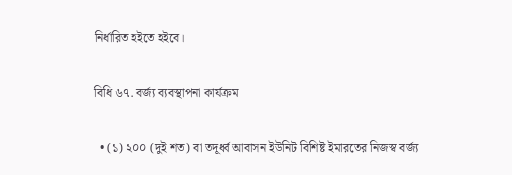নির্ধারিত হইতে হইবে।

বিধি ৬৭. বর্জ্য ব্যবস্থাপনা কার্যক্রম

  • (১) ২০০ (দুই শত) বা তদূর্ধ্ব আবাসন ইউনিট বিশিষ্ট ইমারতের নিজস্ব বর্জ্য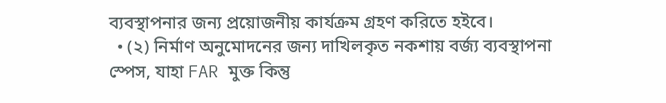ব্যবস্থাপনার জন্য প্রয়োজনীয় কার্যক্রম গ্রহণ করিতে হইবে।
  • (২) নির্মাণ অনুমোদনের জন্য দাখিলকৃত নকশায় বর্জ্য ব্যবস্থাপনা স্পেস, যাহা FAR মুক্ত কিন্তু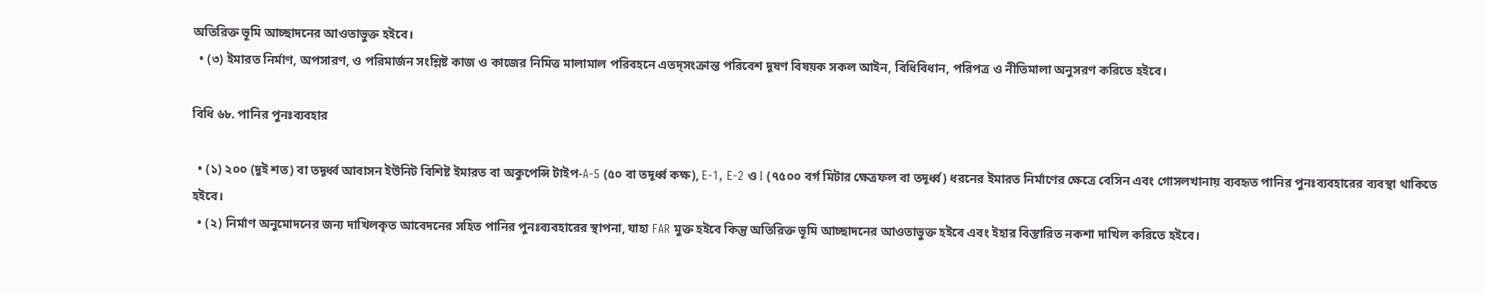অতিরিক্ত ভূমি আচ্ছাদনের আওতাভুক্ত হইবে।
  • (৩) ইমারত নির্মাণ, অপসারণ, ও পরিমার্জন সংশ্লিষ্ট কাজ ও কাজের নিমিত্ত মালামাল পরিবহনে এতদ্‌সংক্রান্ত পরিবেশ দূষণ বিষয়ক সকল আইন, বিধিবিধান, পরিপত্র ও নীতিমালা অনুসরণ করিতে হইবে।

বিধি ৬৮. পানির পুনঃব্যবহার

  • (১) ২০০ (দুই শত) বা তদূর্ধ্ব আবাসন ইউনিট বিশিষ্ট ইমারত বা অকুপেন্সি টাইপ-A-5 (৫০ বা তদূর্ধ্ব কক্ষ), E-1, E-2 ও I (৭৫০০ বর্গ মিটার ক্ষেত্রফল বা তদূর্ধ্ব) ধরনের ইমারত নির্মাণের ক্ষেত্রে বেসিন এবং গোসলখানায় ব্যবহৃত পানির পুনঃব্যবহারের ব্যবস্থা থাকিতে হইবে।
  • (২) নির্মাণ অনুমোদনের জন্য দাখিলকৃত আবেদনের সহিত পানির পুনঃব্যবহারের স্থাপনা, যাহা FAR মুক্ত হইবে কিন্তু অতিরিক্ত ভূমি আচ্ছাদনের আওতাভুক্ত হইবে এবং ইহার বিস্তারিত নকশা দাখিল করিতে হইবে।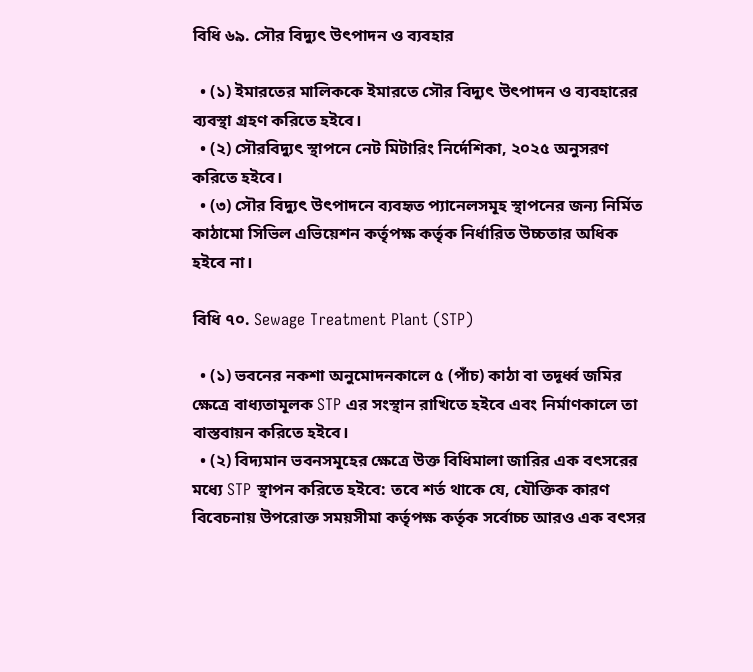বিধি ৬৯. সৌর বিদ্যুৎ উৎপাদন ও ব্যবহার

  • (১) ইমারতের মালিককে ইমারতে সৌর বিদ্যুৎ উৎপাদন ও ব্যবহারের ব্যবস্থা গ্রহণ করিতে হইবে।
  • (২) সৌরবিদ্যুৎ স্থাপনে নেট মিটারিং নির্দেশিকা, ২০২৫ অনুসরণ করিতে হইবে।
  • (৩) সৌর বিদ্যুৎ উৎপাদনে ব্যবহৃত প্যানেলসমূহ স্থাপনের জন্য নির্মিত কাঠামো সিভিল এভিয়েশন কর্তৃপক্ষ কর্তৃক নির্ধারিত উচ্চতার অধিক হইবে না।

বিধি ৭০. Sewage Treatment Plant (STP)

  • (১) ভবনের নকশা অনুমোদনকালে ৫ (পাঁচ) কাঠা বা তদূর্ধ্ব জমির ক্ষেত্রে বাধ্যতামূলক STP এর সংস্থান রাখিতে হইবে এবং নির্মাণকালে তা বাস্তবায়ন করিতে হইবে।
  • (২) বিদ্যমান ভবনসমূহের ক্ষেত্রে উক্ত বিধিমালা জারির এক বৎসরের মধ্যে STP স্থাপন করিতে হইবে: তবে শর্ত থাকে যে, যৌক্তিক কারণ বিবেচনায় উপরোক্ত সময়সীমা কর্তৃপক্ষ কর্তৃক সর্বোচ্চ আরও এক বৎসর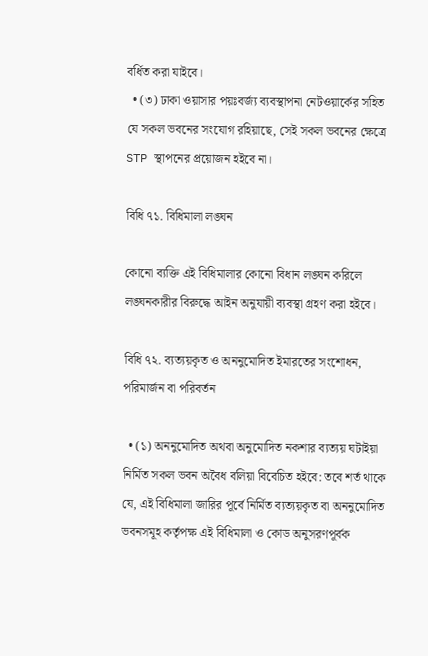বর্ধিত করা যাইবে।
  • (৩) ঢাকা ওয়াসার পয়ঃবর্জ্য ব্যবস্থাপনা নেটওয়ার্কের সহিত যে সকল ভবনের সংযোগ রহিয়াছে, সেই সকল ভবনের ক্ষেত্রে STP স্থাপনের প্রয়োজন হইবে না।

বিধি ৭১. বিধিমালা লঙ্ঘন

কোনো ব্যক্তি এই বিধিমালার কোনো বিধান লঙ্ঘন করিলে লঙ্ঘনকারীর বিরুদ্ধে আইন অনুযায়ী ব্যবস্থা গ্রহণ করা হইবে।

বিধি ৭২. ব্যত্যয়কৃত ও অননুমোদিত ইমারতের সংশোধন, পরিমার্জন বা পরিবর্তন

  • (১) অননুমোদিত অথবা অনুমোদিত নকশার ব্যত্যয় ঘটাইয়া নির্মিত সকল ভবন অবৈধ বলিয়া বিবেচিত হইবে: তবে শর্ত থাকে যে, এই বিধিমালা জারির পূর্বে নির্মিত ব্যত্যয়কৃত বা অননুমোদিত ভবনসমূহ কর্তৃপক্ষ এই বিধিমালা ও কোড অনুসরণপূর্বক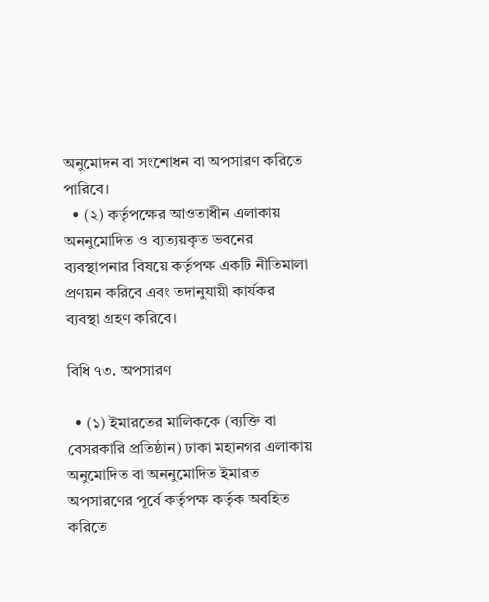অনুমোদন বা সংশোধন বা অপসারণ করিতে পারিবে।
  • (২) কর্তৃপক্ষের আওতাধীন এলাকায় অননুমোদিত ও ব্যত্যয়কৃত ভবনের ব্যবস্থাপনার বিষয়ে কর্তৃপক্ষ একটি নীতিমালা প্রণয়ন করিবে এবং তদানুযায়ী কার্যকর ব্যবস্থা গ্রহণ করিবে।

বিধি ৭৩. অপসারণ

  • (১) ইমারতের মালিককে (ব্যক্তি বা বেসরকারি প্রতিষ্ঠান) ঢাকা মহানগর এলাকায় অনুমোদিত বা অননুমোদিত ইমারত অপসারণের পূর্বে কর্তৃপক্ষ কর্তৃক অবহিত করিতে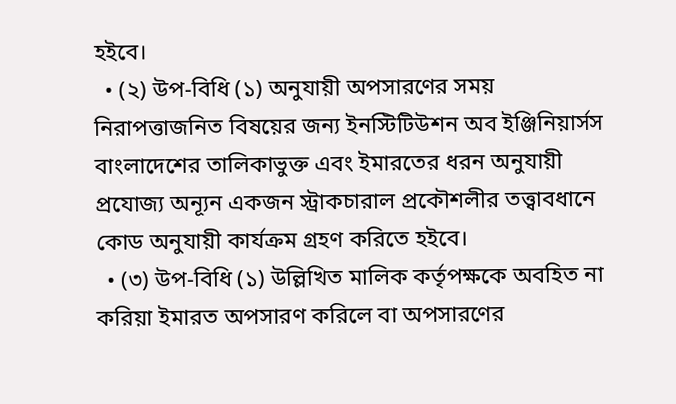হইবে।
  • (২) উপ-বিধি (১) অনুযায়ী অপসারণের সময় নিরাপত্তাজনিত বিষয়ের জন্য ইনস্টিটিউশন অব ইঞ্জিনিয়ার্সস বাংলাদেশের তালিকাভুক্ত এবং ইমারতের ধরন অনুযায়ী প্রযোজ্য অন্যূন একজন স্ট্রাকচারাল প্রকৌশলীর তত্ত্বাবধানে কোড অনুযায়ী কার্যক্রম গ্রহণ করিতে হইবে।
  • (৩) উপ-বিধি (১) উল্লিখিত মালিক কর্তৃপক্ষকে অবহিত না করিয়া ইমারত অপসারণ করিলে বা অপসারণের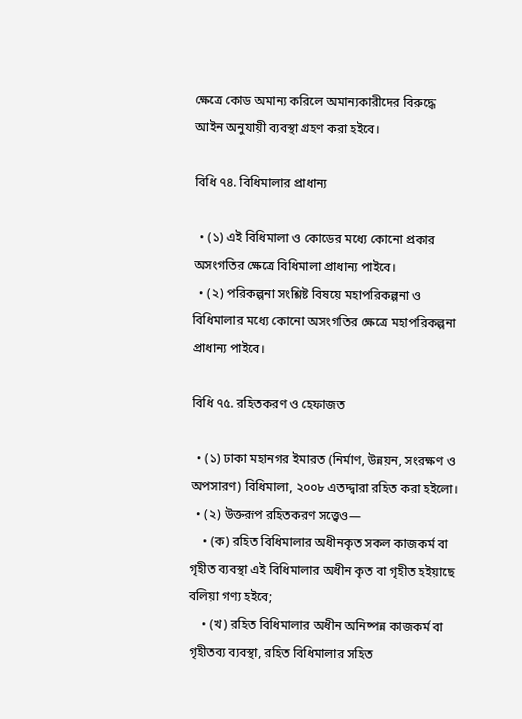ক্ষেত্রে কোড অমান্য করিলে অমান্যকারীদের বিরুদ্ধে আইন অনুযায়ী ব্যবস্থা গ্রহণ করা হইবে।

বিধি ৭৪. বিধিমালার প্রাধান্য

  • (১) এই বিধিমালা ও কোডের মধ্যে কোনো প্রকার অসংগতির ক্ষেত্রে বিধিমালা প্রাধান্য পাইবে।
  • (২) পরিকল্পনা সংশ্লিষ্ট বিষয়ে মহাপরিকল্পনা ও বিধিমালার মধ্যে কোনো অসংগতির ক্ষেত্রে মহাপরিকল্পনা প্রাধান্য পাইবে।

বিধি ৭৫. রহিতকরণ ও হেফাজত

  • (১) ঢাকা মহানগর ইমারত (নির্মাণ, উন্নয়ন, সংরক্ষণ ও অপসারণ) বিধিমালা, ২০০৮ এতদ্দ্বারা রহিত করা হইলো।
  • (২) উক্তরূপ রহিতকরণ সত্ত্বেও—
    • (ক) রহিত বিধিমালার অধীনকৃত সকল কাজকর্ম বা গৃহীত ব্যবস্থা এই বিধিমালার অধীন কৃত বা গৃহীত হইয়াছে বলিয়া গণ্য হইবে;
    • (খ) রহিত বিধিমালার অধীন অনিষ্পন্ন কাজকর্ম বা গৃহীতব্য ব্যবস্থা, রহিত বিধিমালার সহিত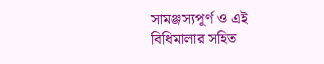সামঞ্জস্যপূর্ণ ও এই বিধিমালার সহিত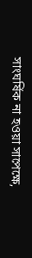সাংঘর্ষিক না হওয়া সাপেক্ষে,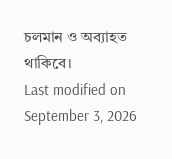চলমান ও অব্যাহত থাকিবে।
Last modified on September 3, 2026